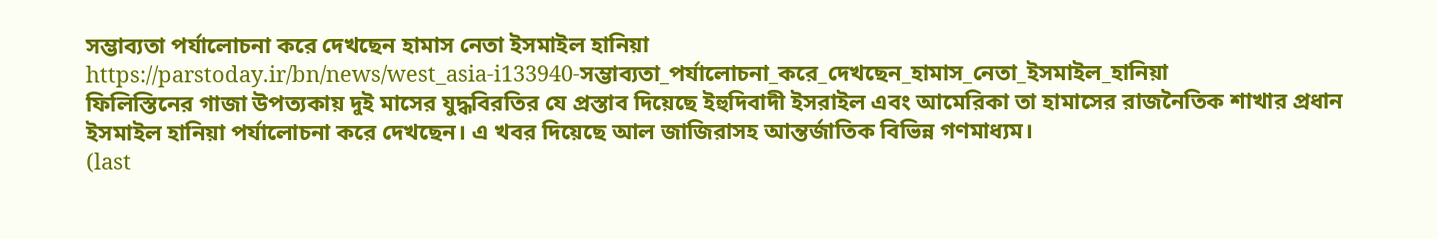সম্ভাব্যতা পর্যালোচনা করে দেখছেন হামাস নেতা ইসমাইল হানিয়া
https://parstoday.ir/bn/news/west_asia-i133940-সম্ভাব্যতা_পর্যালোচনা_করে_দেখছেন_হামাস_নেতা_ইসমাইল_হানিয়া
ফিলিস্তিনের গাজা উপত্যকায় দুই মাসের যুদ্ধবিরতির যে প্রস্তাব দিয়েছে ইহুদিবাদী ইসরাইল এবং আমেরিকা তা হামাসের রাজনৈতিক শাখার প্রধান ইসমাইল হানিয়া পর্যালোচনা করে দেখছেন। এ খবর দিয়েছে আল জাজিরাসহ আন্তর্জাতিক বিভিন্ন গণমাধ্যম।
(last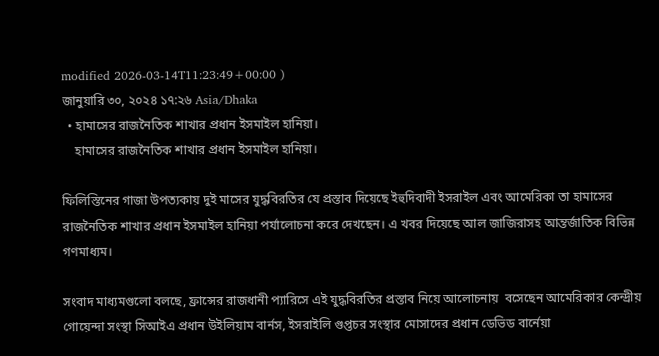modified 2026-03-14T11:23:49+00:00 )
জানুয়ারি ৩০, ২০২৪ ১৭:২৬ Asia/Dhaka
  • হামাসের রাজনৈতিক শাখার প্রধান ইসমাইল হানিয়া।
    হামাসের রাজনৈতিক শাখার প্রধান ইসমাইল হানিয়া।

ফিলিস্তিনের গাজা উপত্যকায় দুই মাসের যুদ্ধবিরতির যে প্রস্তাব দিয়েছে ইহুদিবাদী ইসরাইল এবং আমেরিকা তা হামাসের রাজনৈতিক শাখার প্রধান ইসমাইল হানিয়া পর্যালোচনা করে দেখছেন। এ খবর দিয়েছে আল জাজিরাসহ আন্তর্জাতিক বিভিন্ন গণমাধ্যম।

সংবাদ মাধ্যমগুলো বলছে, ফ্রান্সের রাজধানী প্যারিসে এই যুদ্ধবিরতির প্রস্তাব নিয়ে আলোচনায়  বসেছেন আমেরিকার কেন্দ্রীয় গোয়েন্দা সংস্থা সিআইএ প্রধান উইলিয়াম বার্নস, ইসরাইলি গুপ্তচর সংস্থার মোসাদের প্রধান ডেভিড বার্নেয়া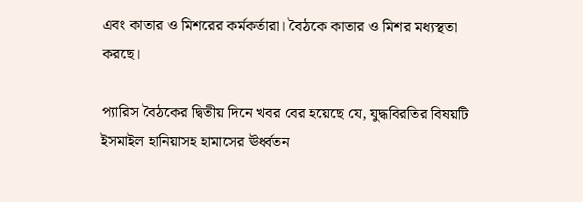এবং কাতার ও মিশরের কর্মকর্তারা। বৈঠকে কাতার ও মিশর মধ্যস্থতা করছে।

প্যারিস বৈঠকের দ্বিতীয় দিনে খবর বের হয়েছে যে, যুদ্ধবিরতির বিষয়টি ইসমাইল হানিয়াসহ হামাসের ঊর্ধ্বতন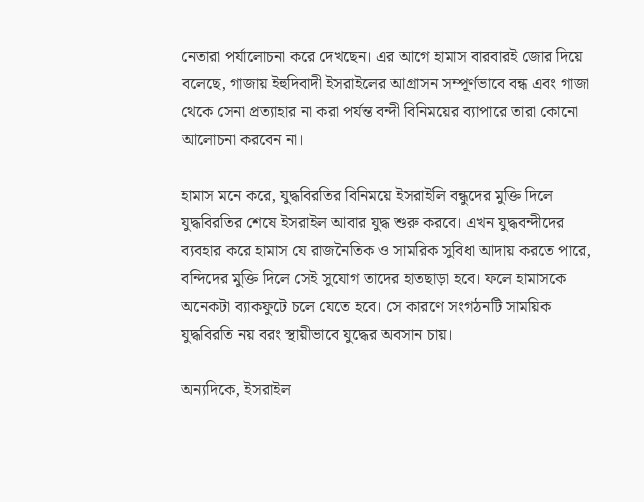নেতারা পর্যালোচনা করে দেখছেন। এর আগে হামাস বারবারই জোর দিয়ে বলেছে, গাজায় ইহুদিবাদী ইসরাইলের আগ্রাসন সম্পূর্ণভাবে বন্ধ এবং গাজা থেকে সেনা প্রত্যাহার না করা পর্যন্ত বন্দী বিনিময়ের ব্যাপারে তারা কোনো আলোচনা করবেন না।

হামাস মনে করে, যুদ্ধবিরতির বিনিময়ে ইসরাইলি বন্ধুদের মুক্তি দিলে যুদ্ধবিরতির শেষে ইসরাইল আবার যুদ্ধ শুরু করবে। এখন যুদ্ধবন্দীদের ব্যবহার করে হামাস যে রাজনৈতিক ও সামরিক সুবিধা আদায় করতে পারে, বন্দিদের মুক্তি দিলে সেই সুযোগ তাদের হাতছাড়া হবে। ফলে হামাসকে অনেকটা ব্যাকফুটে চলে যেতে হবে। সে কারণে সংগঠনটি সাময়িক যুদ্ধবিরতি নয় বরং স্থায়ীভাবে যুদ্ধের অবসান চায়।

অন্যদিকে, ইসরাইল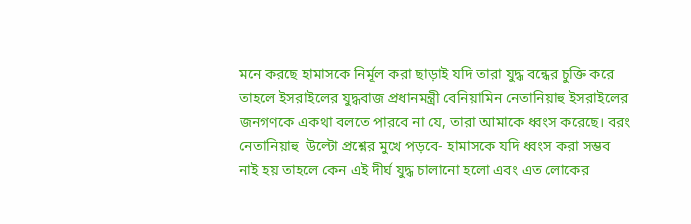মনে করছে হামাসকে নির্মূল করা ছাড়াই যদি তারা যুদ্ধ বন্ধের চুক্তি করে তাহলে ইসরাইলের যুদ্ধবাজ প্রধানমন্ত্রী বেনিয়ামিন নেতানিয়াহু ইসরাইলের জনগণকে একথা বলতে পারবে না যে, তারা আমাকে ধ্বংস করেছে। বরং নেতানিয়াহু  উল্টো প্রশ্নের মুখে পড়বে- হামাসকে যদি ধ্বংস করা সম্ভব নাই হয় তাহলে কেন এই দীর্ঘ যুদ্ধ চালানো হলো এবং এত লোকের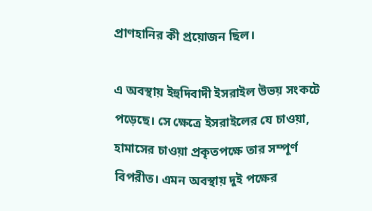প্রাণহানির কী প্রয়োজন ছিল।

এ অবস্থায় ইহুদিবাদী ইসরাইল উভয় সংকটে পড়েছে। সে ক্ষেত্রে ইসরাইলের যে চাওয়া, হামাসের চাওয়া প্রকৃতপক্ষে তার সম্পূর্ণ বিপরীত। এমন অবস্থায় দুই পক্ষের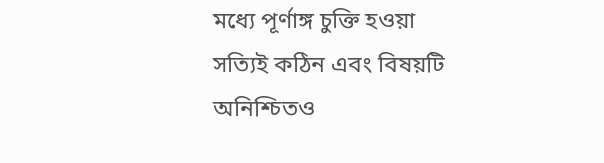মধ্যে পূর্ণাঙ্গ চুক্তি হওয়া সত্যিই কঠিন এবং বিষয়টি অনিশ্চিতও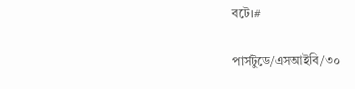বটে।#

পার্সটুডে/এসআইবি/৩০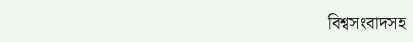বিশ্বসংবাদসহ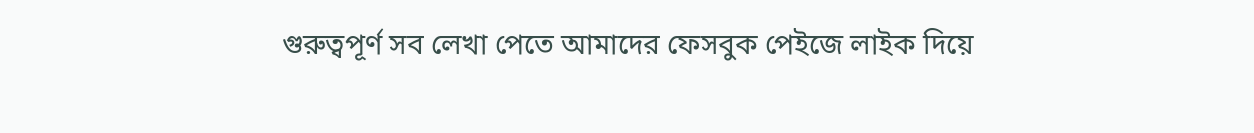গুরুত্বপূর্ণ সব লেখা পেতে আমাদের ফেসবুক পেইজে লাইক দিয়ে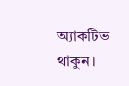অ্যাকটিভ থাকুন।